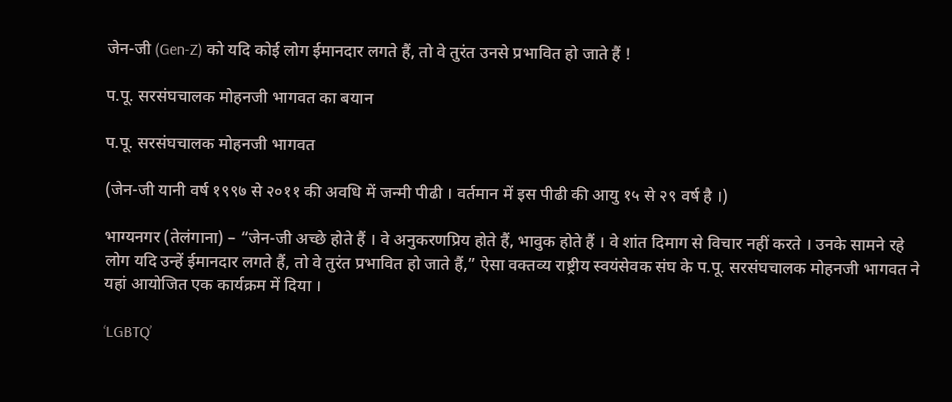जेन-जी (Gen-Z) को यदि कोई लोग ईमानदार लगते हैं, तो वे तुरंत उनसे प्रभावित हो जाते हैं !

प.पू. सरसंघचालक मोहनजी भागवत का बयान

प.पू. सरसंघचालक मोहनजी भागवत

(जेन-जी यानी वर्ष १९९७ से २०११ की अवधि में जन्मी पीढी । वर्तमान में इस पीढी की आयु १५ से २९ वर्ष है ।)

भाग्यनगर (तेलंगाना) – “जेन-जी अच्छे होते हैं । वे अनुकरणप्रिय होते हैं, भावुक होते हैं । वे शांत दिमाग से विचार नहीं करते । उनके सामने रहे लोग यदि उन्हें ईमानदार लगते हैं, तो वे तुरंत प्रभावित हो जाते हैं,” ऐसा वक्तव्य राष्ट्रीय स्वयंसेवक संघ के प.पू. सरसंघचालक मोहनजी भागवत ने यहां आयोजित एक कार्यक्रम में दिया ।

‘LGBTQ’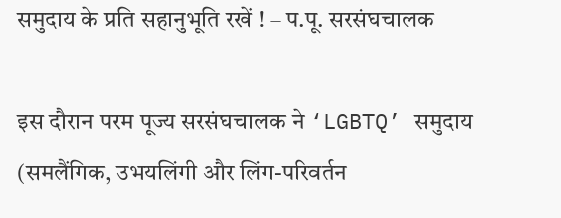समुदाय के प्रति सहानुभूति रखें ! – प.पू. सरसंघचालक

इस दौरान परम पूज्य सरसंघचालक ने ‘LGBTQ’ समुदाय (समलैंगिक, उभयलिंगी और लिंग-परिवर्तन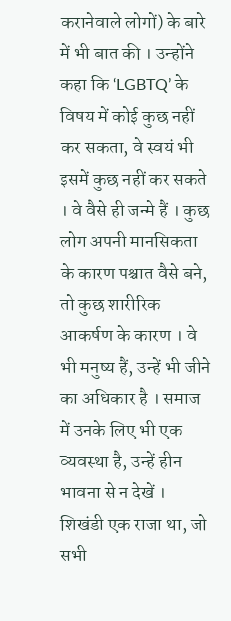करानेवाले लोगों) के बारे में भी बात की । उन्होंने कहा कि ‘LGBTQ’ के विषय में कोई कुछ नहीं कर सकता, वे स्वयं भी इसमें कुछ नहीं कर सकते । वे वैसे ही जन्मे हैं । कुछ लोग अपनी मानसिकता के कारण पश्चात वैसे बने, तो कुछ शारीरिक आकर्षण के कारण । वे भी मनुष्य हैं, उन्हें भी जीने का अधिकार है । समाज में उनके लिए भी एक व्यवस्था है, उन्हें हीन भावना से न देखें । शिखंडी एक राजा था, जो सभी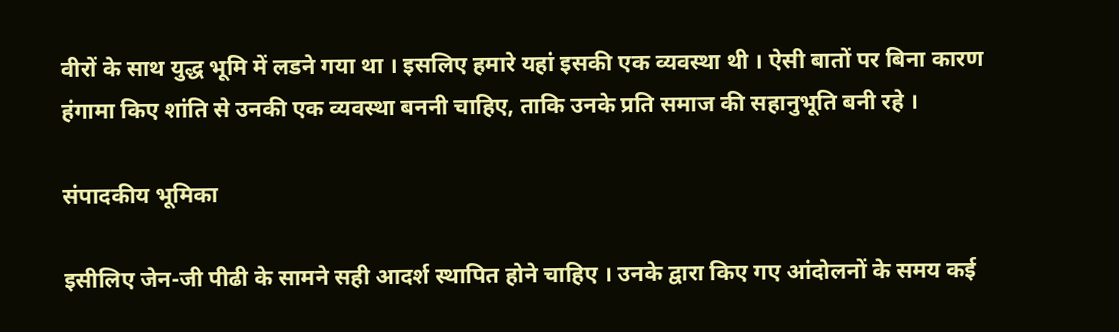वीरों के साथ युद्ध भूमि में लडने गया था । इसलिए हमारे यहां इसकी एक व्यवस्था थी । ऐसी बातों पर बिना कारण हंगामा किए शांति से उनकी एक व्यवस्था बननी चाहिए, ताकि उनके प्रति समाज की सहानुभूति बनी रहे ।

संपादकीय भूमिका

इसीलिए जेन-जी पीढी के सामने सही आदर्श स्थापित होने चाहिए । उनके द्वारा किए गए आंदोलनों के समय कई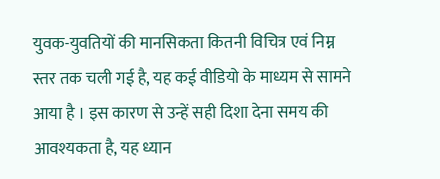युवक-युवतियों की मानसिकता कितनी विचित्र एवं निम्न स्तर तक चली गई है, यह कई वीडियो के माध्यम से सामने आया है । इस कारण से उन्हें सही दिशा देना समय की आवश्यकता है, यह ध्यान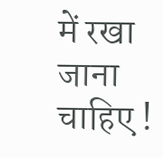में रखा जाना चाहिए !